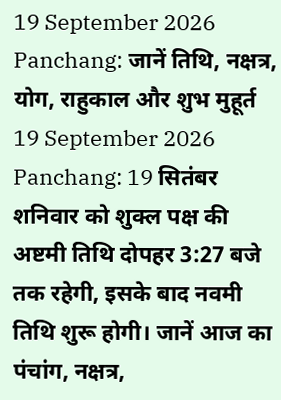19 September 2026 Panchang: जानें तिथि, नक्षत्र, योग, राहुकाल और शुभ मुहूर्त
19 September 2026 Panchang: 19 सितंबर शनिवार को शुक्ल पक्ष की अष्टमी तिथि दोपहर 3:27 बजे तक रहेगी, इसके बाद नवमी तिथि शुरू होगी। जानें आज का पंचांग, नक्षत्र,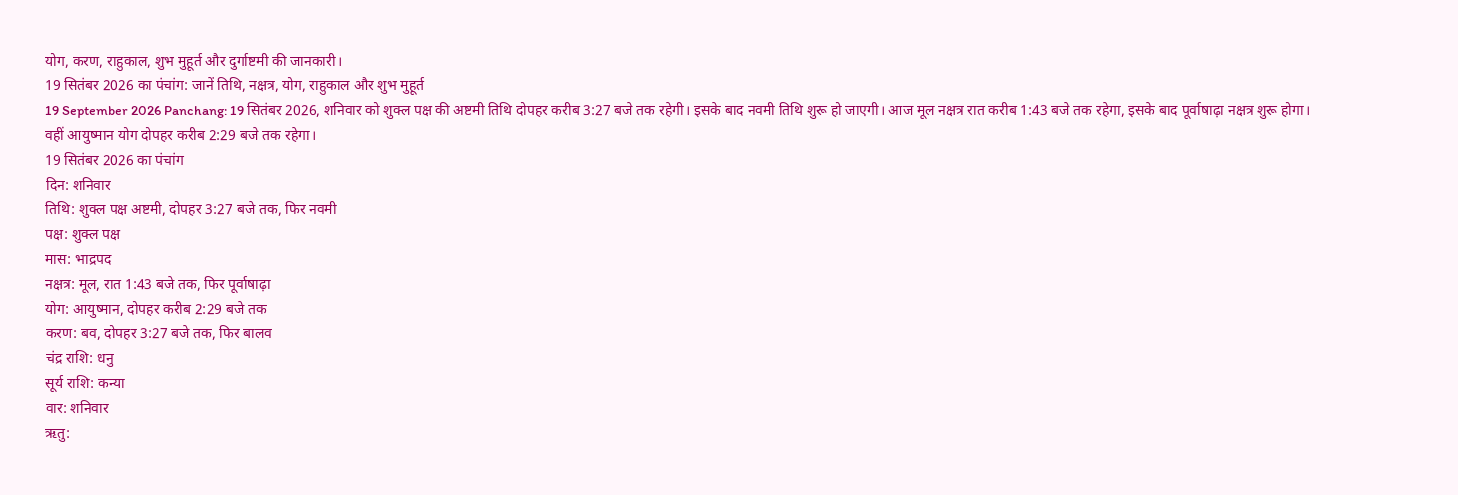योग, करण, राहुकाल, शुभ मुहूर्त और दुर्गाष्टमी की जानकारी।
19 सितंबर 2026 का पंचांग: जानें तिथि, नक्षत्र, योग, राहुकाल और शुभ मुहूर्त
19 September 2026 Panchang: 19 सितंबर 2026, शनिवार को शुक्ल पक्ष की अष्टमी तिथि दोपहर करीब 3:27 बजे तक रहेगी। इसके बाद नवमी तिथि शुरू हो जाएगी। आज मूल नक्षत्र रात करीब 1:43 बजे तक रहेगा, इसके बाद पूर्वाषाढ़ा नक्षत्र शुरू होगा। वहीं आयुष्मान योग दोपहर करीब 2:29 बजे तक रहेगा।
19 सितंबर 2026 का पंचांग
दिन: शनिवार
तिथि: शुक्ल पक्ष अष्टमी, दोपहर 3:27 बजे तक, फिर नवमी
पक्ष: शुक्ल पक्ष
मास: भाद्रपद
नक्षत्र: मूल, रात 1:43 बजे तक, फिर पूर्वाषाढ़ा
योग: आयुष्मान, दोपहर करीब 2:29 बजे तक
करण: बव, दोपहर 3:27 बजे तक, फिर बालव
चंद्र राशि: धनु
सूर्य राशि: कन्या
वार: शनिवार
ऋतु: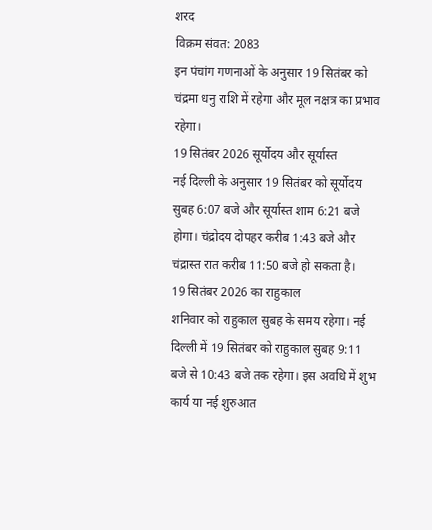शरद
विक्रम संवत: 2083
इन पंचांग गणनाओं के अनुसार 19 सितंबर को चंद्रमा धनु राशि में रहेगा और मूल नक्षत्र का प्रभाव रहेगा।
19 सितंबर 2026 सूर्योदय और सूर्यास्त
नई दिल्ली के अनुसार 19 सितंबर को सूर्योदय सुबह 6:07 बजे और सूर्यास्त शाम 6:21 बजे होगा। चंद्रोदय दोपहर करीब 1:43 बजे और चंद्रास्त रात करीब 11:50 बजे हो सकता है।
19 सितंबर 2026 का राहुकाल
शनिवार को राहुकाल सुबह के समय रहेगा। नई दिल्ली में 19 सितंबर को राहुकाल सुबह 9:11 बजे से 10:43 बजे तक रहेगा। इस अवधि में शुभ कार्य या नई शुरुआत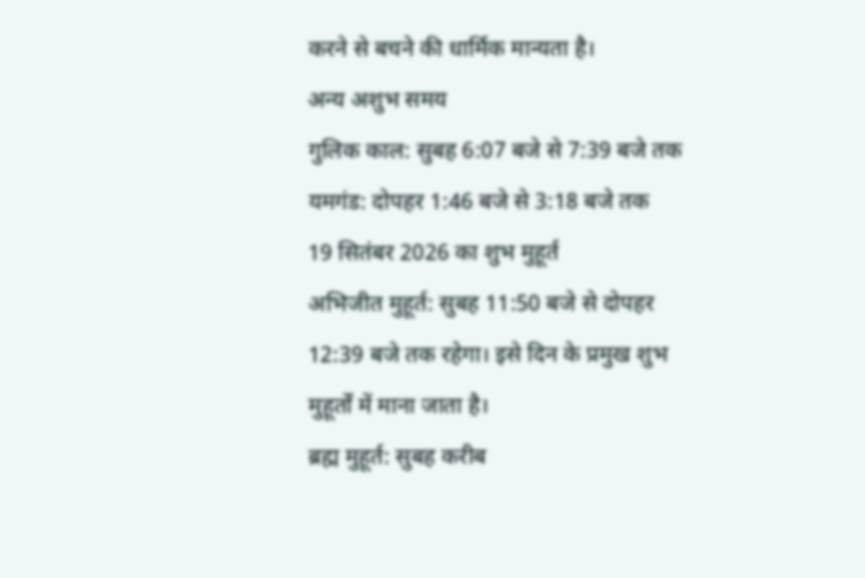करने से बचने की धार्मिक मान्यता है।
अन्य अशुभ समय
गुलिक काल: सुबह 6:07 बजे से 7:39 बजे तक
यमगंड: दोपहर 1:46 बजे से 3:18 बजे तक
19 सितंबर 2026 का शुभ मुहूर्त
अभिजीत मुहूर्त: सुबह 11:50 बजे से दोपहर 12:39 बजे तक रहेगा। इसे दिन के प्रमुख शुभ मुहूर्तों में माना जाता है।
ब्रह्म मुहूर्त: सुबह करीब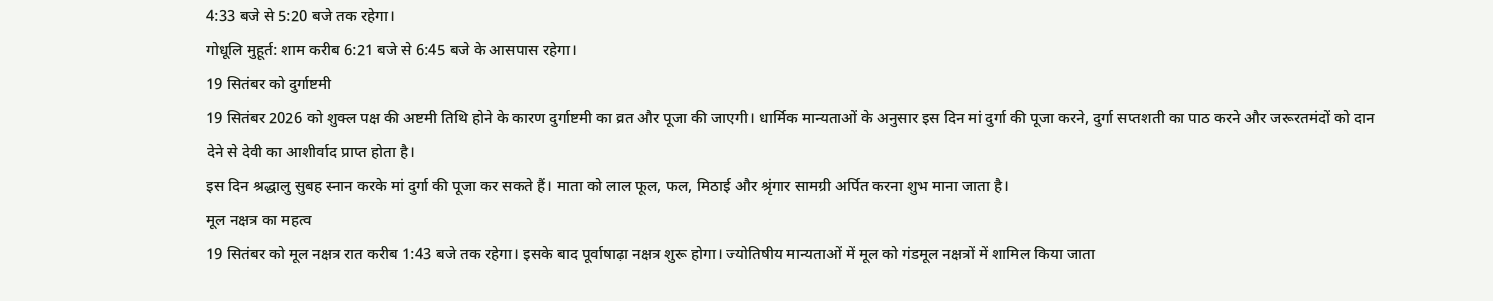4:33 बजे से 5:20 बजे तक रहेगा।
गोधूलि मुहूर्त: शाम करीब 6:21 बजे से 6:45 बजे के आसपास रहेगा।
19 सितंबर को दुर्गाष्टमी
19 सितंबर 2026 को शुक्ल पक्ष की अष्टमी तिथि होने के कारण दुर्गाष्टमी का व्रत और पूजा की जाएगी। धार्मिक मान्यताओं के अनुसार इस दिन मां दुर्गा की पूजा करने, दुर्गा सप्तशती का पाठ करने और जरूरतमंदों को दान देने से देवी का आशीर्वाद प्राप्त होता है।
इस दिन श्रद्धालु सुबह स्नान करके मां दुर्गा की पूजा कर सकते हैं। माता को लाल फूल, फल, मिठाई और श्रृंगार सामग्री अर्पित करना शुभ माना जाता है।
मूल नक्षत्र का महत्व
19 सितंबर को मूल नक्षत्र रात करीब 1:43 बजे तक रहेगा। इसके बाद पूर्वाषाढ़ा नक्षत्र शुरू होगा। ज्योतिषीय मान्यताओं में मूल को गंडमूल नक्षत्रों में शामिल किया जाता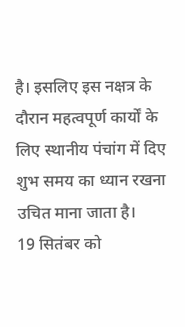है। इसलिए इस नक्षत्र के दौरान महत्वपूर्ण कार्यों के लिए स्थानीय पंचांग में दिए शुभ समय का ध्यान रखना उचित माना जाता है।
19 सितंबर को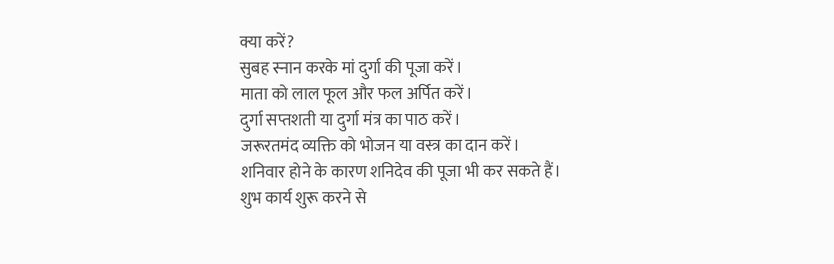क्या करें?
सुबह स्नान करके मां दुर्गा की पूजा करें।
माता को लाल फूल और फल अर्पित करें।
दुर्गा सप्तशती या दुर्गा मंत्र का पाठ करें।
जरूरतमंद व्यक्ति को भोजन या वस्त्र का दान करें।
शनिवार होने के कारण शनिदेव की पूजा भी कर सकते हैं।
शुभ कार्य शुरू करने से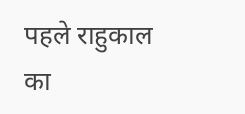पहले राहुकाल का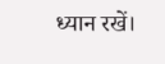ध्यान रखें।